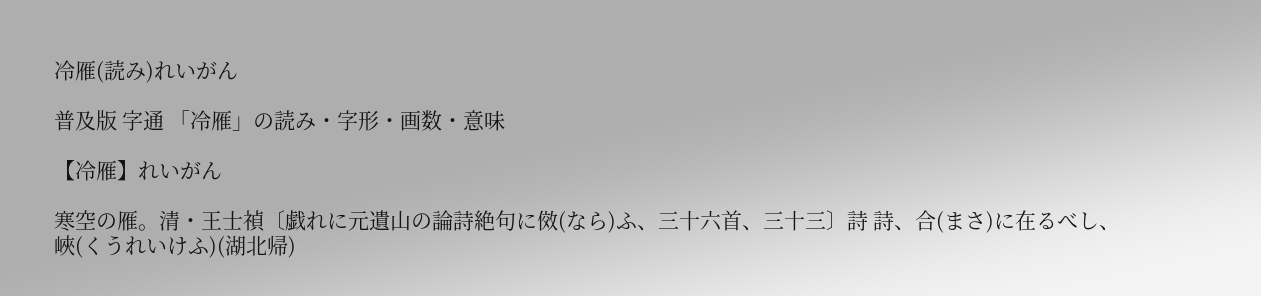冷雁(読み)れいがん

普及版 字通 「冷雁」の読み・字形・画数・意味

【冷雁】れいがん

寒空の雁。清・王士禎〔戯れに元遺山の論詩絶句に傚(なら)ふ、三十六首、三十三〕詩 詩、合(まさ)に在るべし、峽(くうれいけふ)(湖北帰)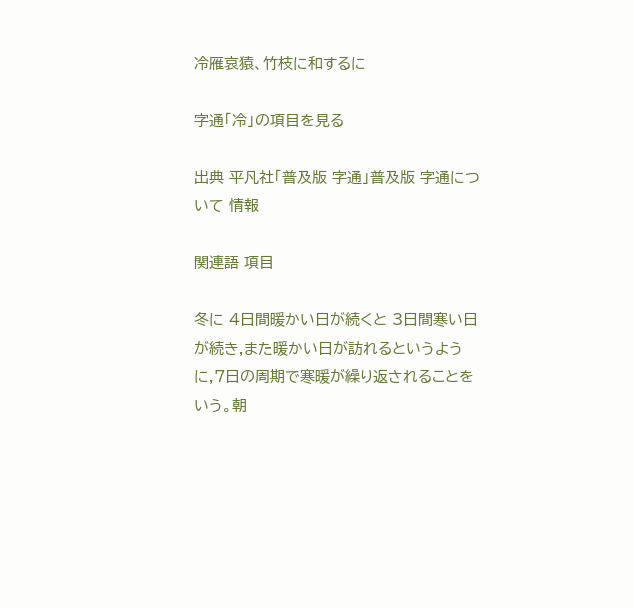冷雁哀猿、竹枝に和するに

字通「冷」の項目を見る

出典 平凡社「普及版 字通」普及版 字通について 情報

関連語 項目

冬に 4日間暖かい日が続くと 3日間寒い日が続き,また暖かい日が訪れるというように,7日の周期で寒暖が繰り返されることをいう。朝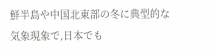鮮半島や中国北東部の冬に典型的な気象現象で,日本でも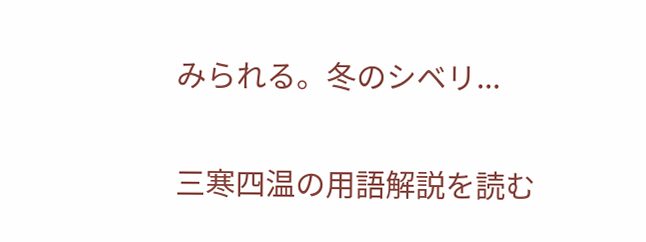みられる。冬のシベリ...

三寒四温の用語解説を読む